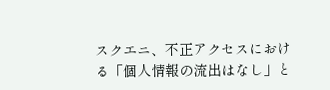スクエニ、不正アクセスにおける「個人情報の流出はなし」と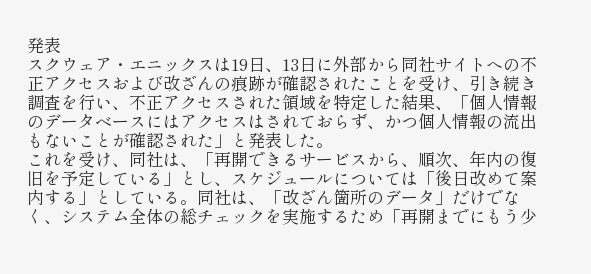発表
スクウェア・エニックスは19日、13日に外部から同社サイトへの不正アクセスおよび改ざんの痕跡が確認されたことを受け、引き続き調査を行い、不正アクセスされた領域を特定した結果、「個人情報のデータベースにはアクセスはされておらず、かつ個人情報の流出もないことが確認された」と発表した。
これを受け、同社は、「再開できるサービスから、順次、年内の復旧を予定している」とし、スケジュールについては「後日改めて案内する」としている。同社は、「改ざん箇所のデータ」だけでなく、システム全体の総チェックを実施するため「再開までにもう少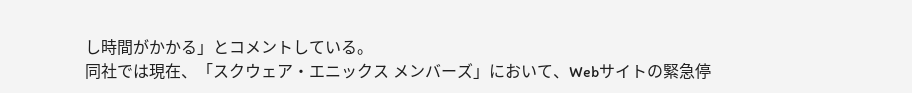し時間がかかる」とコメントしている。
同社では現在、「スクウェア・エニックス メンバーズ」において、Webサイトの緊急停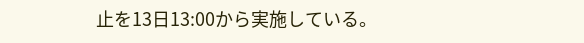止を13日13:00から実施している。